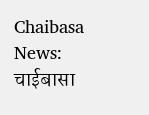Chaibasa News: चाईबासा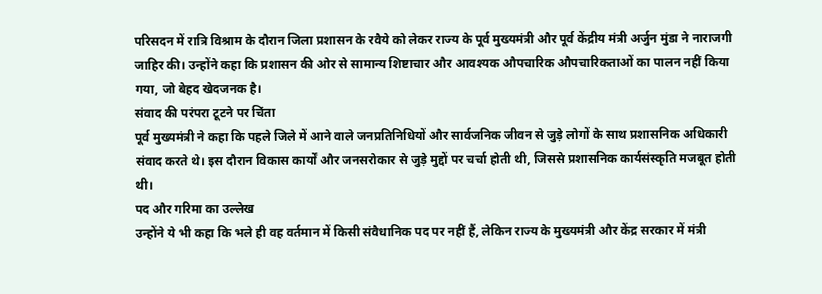परिसदन में रात्रि विश्राम के दौरान जिला प्रशासन के रवैये को लेकर राज्य के पूर्व मुख्यमंत्री और पूर्व केंद्रीय मंत्री अर्जुन मुंडा ने नाराजगी जाहिर की। उन्होंने कहा कि प्रशासन की ओर से सामान्य शिष्टाचार और आवश्यक औपचारिक औपचारिकताओं का पालन नहीं किया गया, जो बेहद खेदजनक है।
संवाद की परंपरा टूटने पर चिंता
पूर्व मुख्यमंत्री ने कहा कि पहले जिले में आने वाले जनप्रतिनिधियों और सार्वजनिक जीवन से जुड़े लोगों के साथ प्रशासनिक अधिकारी संवाद करते थे। इस दौरान विकास कार्यों और जनसरोकार से जुड़े मुद्दों पर चर्चा होती थी, जिससे प्रशासनिक कार्यसंस्कृति मजबूत होती थी।
पद और गरिमा का उल्लेख
उन्होंने ये भी कहा कि भले ही वह वर्तमान में किसी संवैधानिक पद पर नहीं हैं, लेकिन राज्य के मुख्यमंत्री और केंद्र सरकार में मंत्री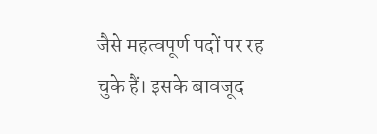जैसे महत्वपूर्ण पदों पर रह चुके हैं। इसके बावजूद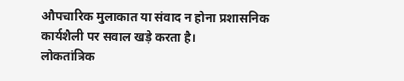औपचारिक मुलाकात या संवाद न होना प्रशासनिक कार्यशैली पर सवाल खड़े करता है।
लोकतांत्रिक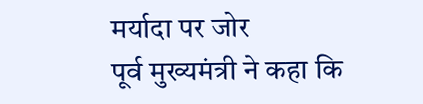मर्यादा पर जोर
पूर्व मुख्यमंत्री ने कहा कि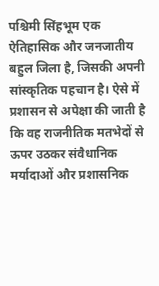पश्चिमी सिंहभूम एक ऐतिहासिक और जनजातीय बहुल जिला है, जिसकी अपनी सांस्कृतिक पहचान है। ऐसे में प्रशासन से अपेक्षा की जाती है कि वह राजनीतिक मतभेदों से ऊपर उठकर संवैधानिक मर्यादाओं और प्रशासनिक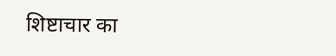शिष्टाचार का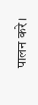पालन करे।